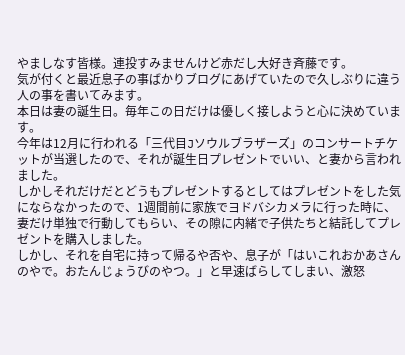やましなす皆様。連投すみませんけど赤だし大好き斉藤です。
気が付くと最近息子の事ばかりブログにあげていたので久しぶりに違う人の事を書いてみます。
本日は妻の誕生日。毎年この日だけは優しく接しようと心に決めています。
今年は12月に行われる「三代目Jソウルブラザーズ」のコンサートチケットが当選したので、それが誕生日プレゼントでいい、と妻から言われました。
しかしそれだけだとどうもプレゼントするとしてはプレゼントをした気にならなかったので、1週間前に家族でヨドバシカメラに行った時に、妻だけ単独で行動してもらい、その隙に内緒で子供たちと結託してプレゼントを購入しました。
しかし、それを自宅に持って帰るや否や、息子が「はいこれおかあさんのやで。おたんじょうびのやつ。」と早速ばらしてしまい、激怒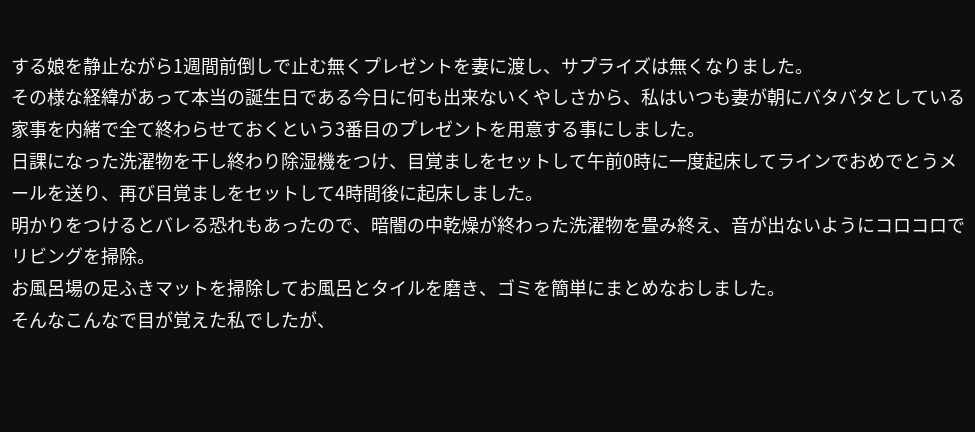する娘を静止ながら1週間前倒しで止む無くプレゼントを妻に渡し、サプライズは無くなりました。
その様な経緯があって本当の誕生日である今日に何も出来ないくやしさから、私はいつも妻が朝にバタバタとしている家事を内緒で全て終わらせておくという3番目のプレゼントを用意する事にしました。
日課になった洗濯物を干し終わり除湿機をつけ、目覚ましをセットして午前0時に一度起床してラインでおめでとうメールを送り、再び目覚ましをセットして4時間後に起床しました。
明かりをつけるとバレる恐れもあったので、暗闇の中乾燥が終わった洗濯物を畳み終え、音が出ないようにコロコロでリビングを掃除。
お風呂場の足ふきマットを掃除してお風呂とタイルを磨き、ゴミを簡単にまとめなおしました。
そんなこんなで目が覚えた私でしたが、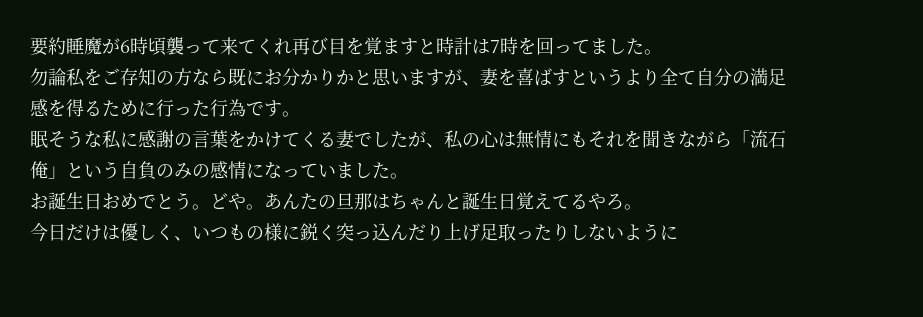要約睡魔が6時頃襲って来てくれ再び目を覚ますと時計は7時を回ってました。
勿論私をご存知の方なら既にお分かりかと思いますが、妻を喜ばすというより全て自分の満足感を得るために行った行為です。
眠そうな私に感謝の言葉をかけてくる妻でしたが、私の心は無情にもそれを聞きながら「流石俺」という自負のみの感情になっていました。
お誕生日おめでとう。どや。あんたの旦那はちゃんと誕生日覚えてるやろ。
今日だけは優しく、いつもの様に鋭く突っ込んだり上げ足取ったりしないように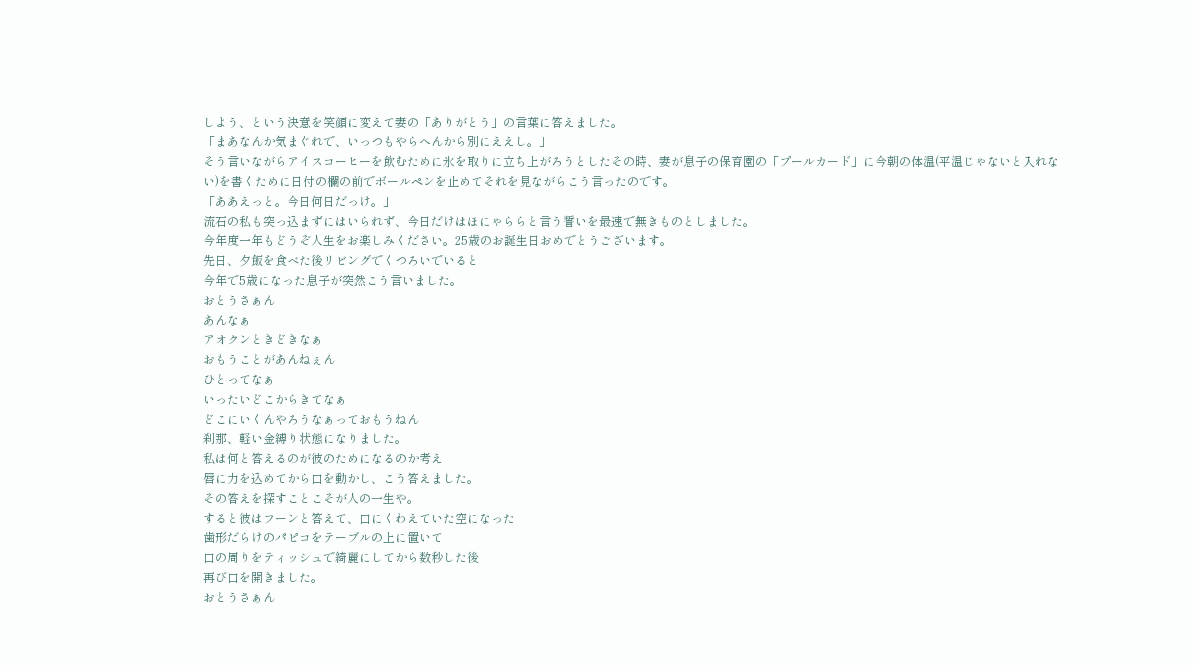しよう、という決意を笑顔に変えて妻の「ありがとう」の言葉に答えました。
「まあなんか気まぐれで、いっつもやらへんから別にええし。」
そう言いながらアイスコーヒーを飲むために氷を取りに立ち上がろうとしたその時、妻が息子の保育園の「プールカード」に今朝の体温(平温じゃないと入れない)を書くために日付の欄の前でボールペンを止めてそれを見ながらこう言ったのです。
「ああえっと。今日何日だっけ。」
流石の私も突っ込まずにはいられず、今日だけはほにゃららと言う誓いを最速で無きものとしました。
今年度一年もどうぞ人生をお楽しみください。25歳のお誕生日おめでとうございます。
先日、夕飯を食べた後リビングでくつろいでいると
今年で5歳になった息子が突然こう言いました。
おとうさぁん
あんなぁ
アオクンときどきなぁ
おもうことがあんねぇん
ひとってなぁ
いったいどこからきてなぁ
どこにいくんやろうなぁっておもうねん
刹那、軽い金縛り状態になりました。
私は何と答えるのが彼のためになるのか考え
唇に力を込めてから口を動かし、こう答えました。
その答えを探すことこそが人の一生や。
すると彼はフーンと答えて、口にくわえていた空になった
歯形だらけのパピコをテーブルの上に置いて
口の周りをティッシュで綺麗にしてから数秒した後
再び口を開きました。
おとうさぁん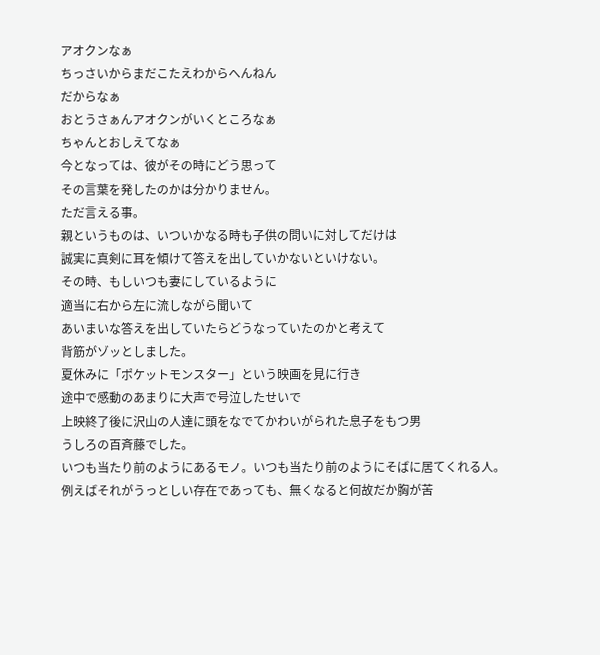アオクンなぁ
ちっさいからまだこたえわからへんねん
だからなぁ
おとうさぁんアオクンがいくところなぁ
ちゃんとおしえてなぁ
今となっては、彼がその時にどう思って
その言葉を発したのかは分かりません。
ただ言える事。
親というものは、いついかなる時も子供の問いに対してだけは
誠実に真剣に耳を傾けて答えを出していかないといけない。
その時、もしいつも妻にしているように
適当に右から左に流しながら聞いて
あいまいな答えを出していたらどうなっていたのかと考えて
背筋がゾッとしました。
夏休みに「ポケットモンスター」という映画を見に行き
途中で感動のあまりに大声で号泣したせいで
上映終了後に沢山の人達に頭をなでてかわいがられた息子をもつ男
うしろの百斉藤でした。
いつも当たり前のようにあるモノ。いつも当たり前のようにそばに居てくれる人。
例えばそれがうっとしい存在であっても、無くなると何故だか胸が苦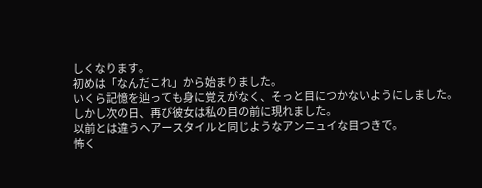しくなります。
初めは「なんだこれ」から始まりました。
いくら記憶を辿っても身に覚えがなく、そっと目につかないようにしました。
しかし次の日、再び彼女は私の目の前に現れました。
以前とは違うヘアースタイルと同じようなアンニュイな目つきで。
怖く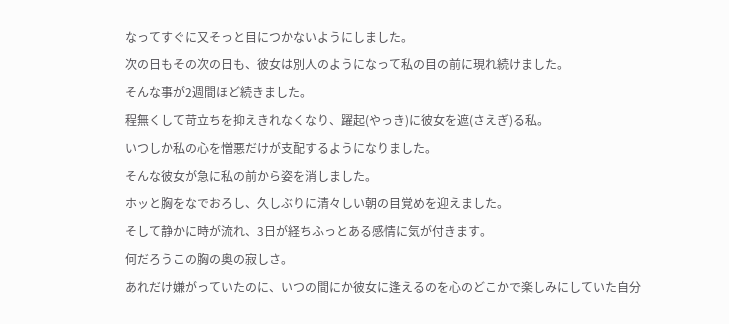なってすぐに又そっと目につかないようにしました。
次の日もその次の日も、彼女は別人のようになって私の目の前に現れ続けました。
そんな事が2週間ほど続きました。
程無くして苛立ちを抑えきれなくなり、躍起(やっき)に彼女を遮(さえぎ)る私。
いつしか私の心を憎悪だけが支配するようになりました。
そんな彼女が急に私の前から姿を消しました。
ホッと胸をなでおろし、久しぶりに清々しい朝の目覚めを迎えました。
そして静かに時が流れ、3日が経ちふっとある感情に気が付きます。
何だろうこの胸の奥の寂しさ。
あれだけ嫌がっていたのに、いつの間にか彼女に逢えるのを心のどこかで楽しみにしていた自分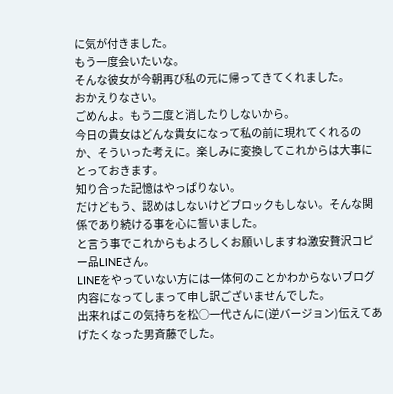に気が付きました。
もう一度会いたいな。
そんな彼女が今朝再び私の元に帰ってきてくれました。
おかえりなさい。
ごめんよ。もう二度と消したりしないから。
今日の貴女はどんな貴女になって私の前に現れてくれるのか、そういった考えに。楽しみに変換してこれからは大事にとっておきます。
知り合った記憶はやっぱりない。
だけどもう、認めはしないけどブロックもしない。そんな関係であり続ける事を心に誓いました。
と言う事でこれからもよろしくお願いしますね激安贅沢コピー品LINEさん。
LINEをやっていない方には一体何のことかわからないブログ内容になってしまって申し訳ございませんでした。
出来ればこの気持ちを松○一代さんに(逆バージョン)伝えてあげたくなった男斉藤でした。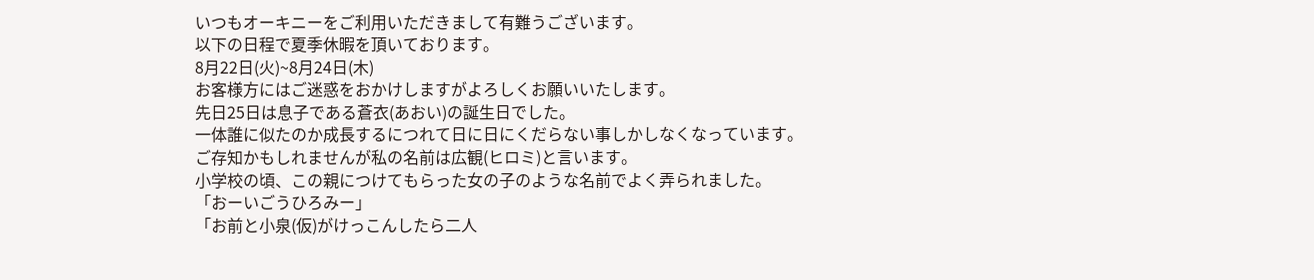いつもオーキニーをご利用いただきまして有難うございます。
以下の日程で夏季休暇を頂いております。
8月22日(火)~8月24日(木)
お客様方にはご迷惑をおかけしますがよろしくお願いいたします。
先日25日は息子である蒼衣(あおい)の誕生日でした。
一体誰に似たのか成長するにつれて日に日にくだらない事しかしなくなっています。
ご存知かもしれませんが私の名前は広観(ヒロミ)と言います。
小学校の頃、この親につけてもらった女の子のような名前でよく弄られました。
「おーいごうひろみー」
「お前と小泉(仮)がけっこんしたら二人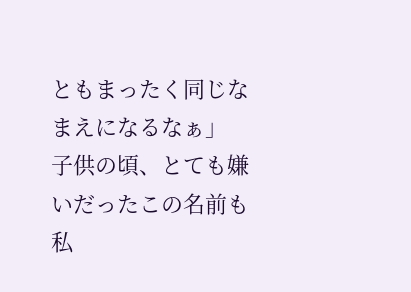ともまったく同じなまえになるなぁ」
子供の頃、とても嫌いだったこの名前も私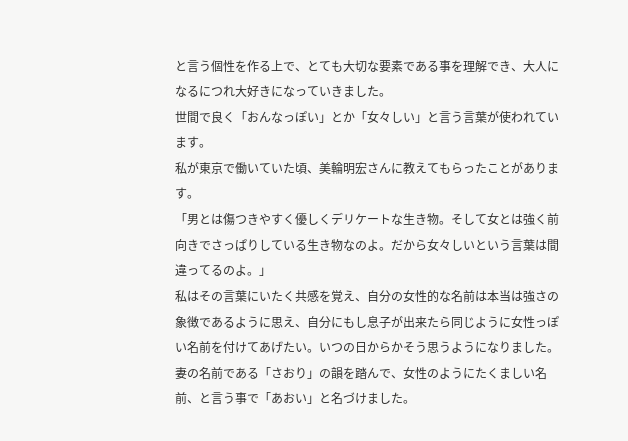と言う個性を作る上で、とても大切な要素である事を理解でき、大人になるにつれ大好きになっていきました。
世間で良く「おんなっぽい」とか「女々しい」と言う言葉が使われています。
私が東京で働いていた頃、美輪明宏さんに教えてもらったことがあります。
「男とは傷つきやすく優しくデリケートな生き物。そして女とは強く前向きでさっぱりしている生き物なのよ。だから女々しいという言葉は間違ってるのよ。」
私はその言葉にいたく共感を覚え、自分の女性的な名前は本当は強さの象徴であるように思え、自分にもし息子が出来たら同じように女性っぽい名前を付けてあげたい。いつの日からかそう思うようになりました。
妻の名前である「さおり」の韻を踏んで、女性のようにたくましい名前、と言う事で「あおい」と名づけました。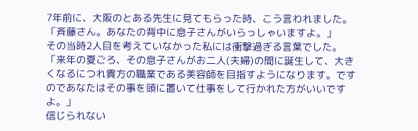7年前に、大阪のとある先生に見てもらった時、こう言われました。
「斉藤さん。あなたの背中に息子さんがいらっしゃいますよ。」
その当時2人目を考えていなかった私には衝撃過ぎる言葉でした。
「来年の夏ごろ、その息子さんがお二人(夫婦)の間に誕生して、大きくなるにつれ貴方の職業である美容師を目指すようになります。ですのであなたはその事を頭に置いて仕事をして行かれた方がいいですよ。」
信じられない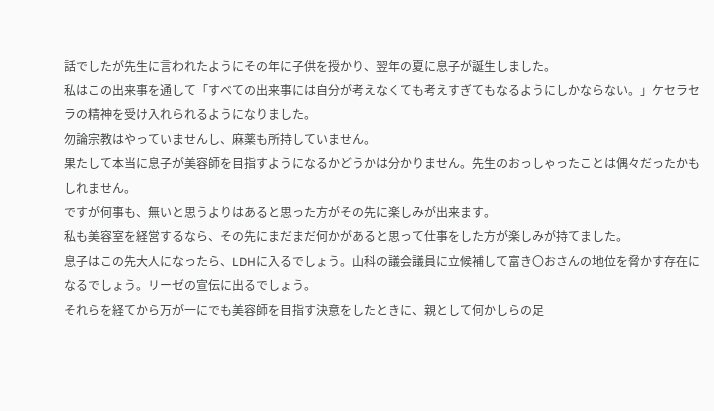話でしたが先生に言われたようにその年に子供を授かり、翌年の夏に息子が誕生しました。
私はこの出来事を通して「すべての出来事には自分が考えなくても考えすぎてもなるようにしかならない。」ケセラセラの精神を受け入れられるようになりました。
勿論宗教はやっていませんし、麻薬も所持していません。
果たして本当に息子が美容師を目指すようになるかどうかは分かりません。先生のおっしゃったことは偶々だったかもしれません。
ですが何事も、無いと思うよりはあると思った方がその先に楽しみが出来ます。
私も美容室を経営するなら、その先にまだまだ何かがあると思って仕事をした方が楽しみが持てました。
息子はこの先大人になったら、LDHに入るでしょう。山科の議会議員に立候補して富き〇おさんの地位を脅かす存在になるでしょう。リーゼの宣伝に出るでしょう。
それらを経てから万が一にでも美容師を目指す決意をしたときに、親として何かしらの足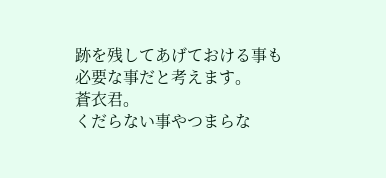跡を残してあげておける事も必要な事だと考えます。
蒼衣君。
くだらない事やつまらな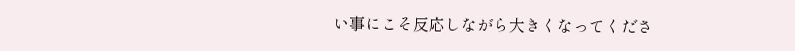い事にこそ反応しながら大きくなってくださ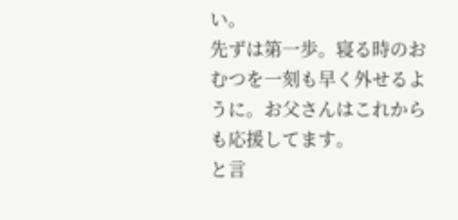い。
先ずは第一歩。寝る時のおむつを一刻も早く外せるように。お父さんはこれからも応援してます。
と言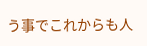う事でこれからも人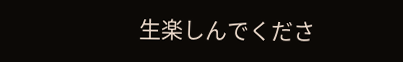生楽しんでくださ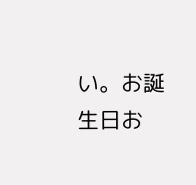い。お誕生日お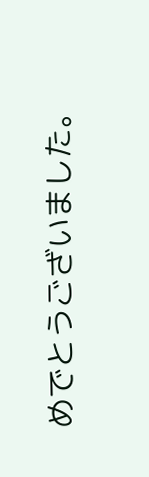めでとうございました。